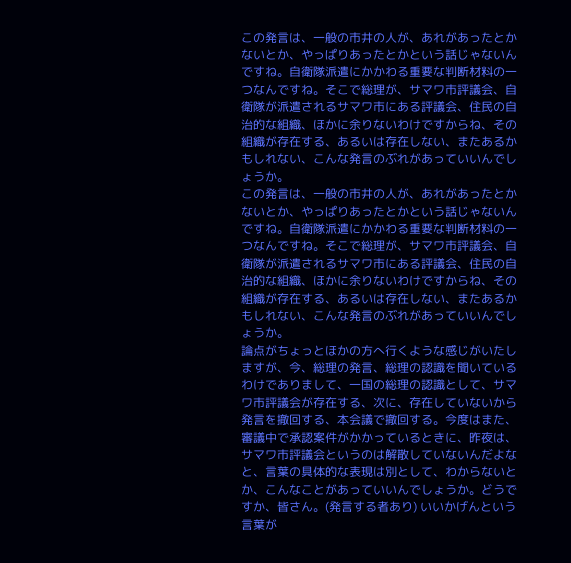この発言は、一般の市井の人が、あれがあったとかないとか、やっぱりあったとかという話じゃないんですね。自衛隊派遣にかかわる重要な判断材料の一つなんですね。そこで総理が、サマワ市評議会、自衛隊が派遣されるサマワ市にある評議会、住民の自治的な組織、ほかに余りないわけですからね、その組織が存在する、あるいは存在しない、またあるかもしれない、こんな発言のぶれがあっていいんでしょうか。
この発言は、一般の市井の人が、あれがあったとかないとか、やっぱりあったとかという話じゃないんですね。自衛隊派遣にかかわる重要な判断材料の一つなんですね。そこで総理が、サマワ市評議会、自衛隊が派遣されるサマワ市にある評議会、住民の自治的な組織、ほかに余りないわけですからね、その組織が存在する、あるいは存在しない、またあるかもしれない、こんな発言のぶれがあっていいんでしょうか。
論点がちょっとほかの方へ行くような感じがいたしますが、今、総理の発言、総理の認識を聞いているわけでありまして、一国の総理の認識として、サマワ市評議会が存在する、次に、存在していないから発言を撤回する、本会議で撤回する。今度はまた、審議中で承認案件がかかっているときに、昨夜は、サマワ市評議会というのは解散していないんだよなと、言葉の具体的な表現は別として、わからないとか、こんなことがあっていいんでしょうか。どうですか、皆さん。(発言する者あり) いいかげんという言葉が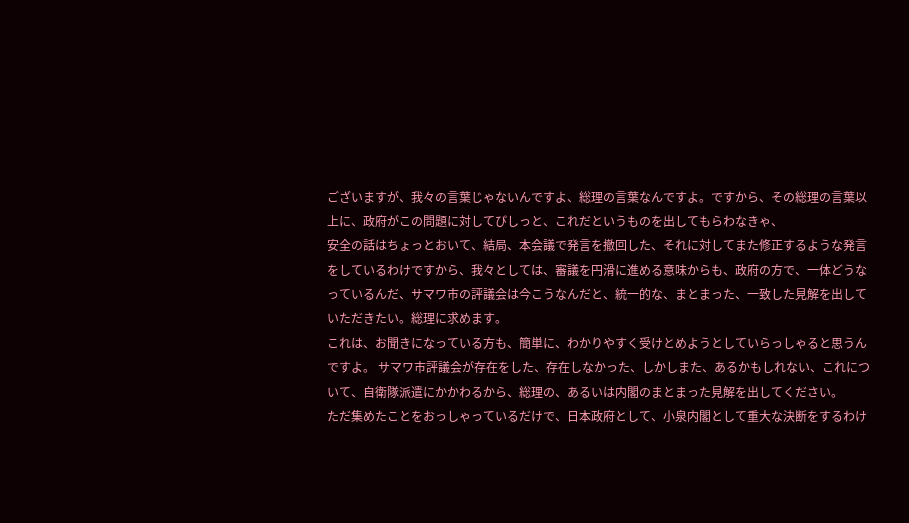ございますが、我々の言葉じゃないんですよ、総理の言葉なんですよ。ですから、その総理の言葉以上に、政府がこの問題に対してぴしっと、これだというものを出してもらわなきゃ、
安全の話はちょっとおいて、結局、本会議で発言を撤回した、それに対してまた修正するような発言をしているわけですから、我々としては、審議を円滑に進める意味からも、政府の方で、一体どうなっているんだ、サマワ市の評議会は今こうなんだと、統一的な、まとまった、一致した見解を出していただきたい。総理に求めます。
これは、お聞きになっている方も、簡単に、わかりやすく受けとめようとしていらっしゃると思うんですよ。 サマワ市評議会が存在をした、存在しなかった、しかしまた、あるかもしれない、これについて、自衛隊派遣にかかわるから、総理の、あるいは内閣のまとまった見解を出してください。
ただ集めたことをおっしゃっているだけで、日本政府として、小泉内閣として重大な決断をするわけ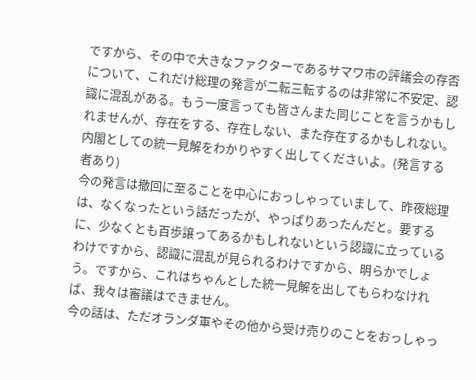ですから、その中で大きなファクターであるサマワ市の評議会の存否について、これだけ総理の発言が二転三転するのは非常に不安定、認識に混乱がある。もう一度言っても皆さんまた同じことを言うかもしれませんが、存在をする、存在しない、また存在するかもしれない。内閣としての統一見解をわかりやすく出してくださいよ。(発言する者あり)
今の発言は撤回に至ることを中心におっしゃっていまして、昨夜総理は、なくなったという話だったが、やっぱりあったんだと。要するに、少なくとも百歩譲ってあるかもしれないという認識に立っているわけですから、認識に混乱が見られるわけですから、明らかでしょう。ですから、これはちゃんとした統一見解を出してもらわなければ、我々は審議はできません。
今の話は、ただオランダ軍やその他から受け売りのことをおっしゃっ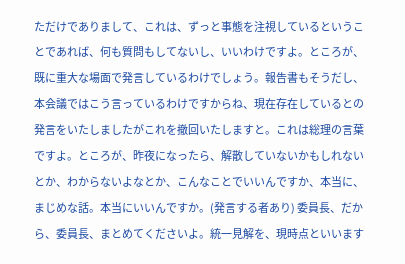ただけでありまして、これは、ずっと事態を注視しているということであれば、何も質問もしてないし、いいわけですよ。ところが、既に重大な場面で発言しているわけでしょう。報告書もそうだし、本会議ではこう言っているわけですからね、現在存在しているとの発言をいたしましたがこれを撤回いたしますと。これは総理の言葉ですよ。ところが、昨夜になったら、解散していないかもしれないとか、わからないよなとか、こんなことでいいんですか、本当に、まじめな話。本当にいいんですか。(発言する者あり) 委員長、だから、委員長、まとめてくださいよ。統一見解を、現時点といいます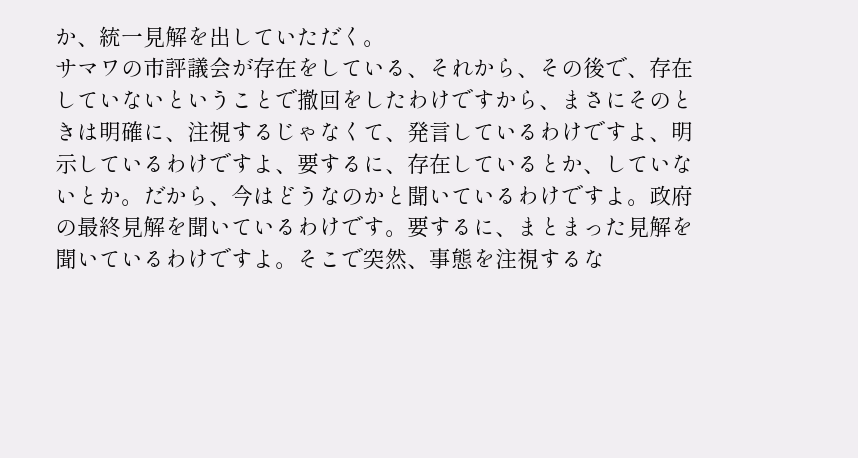か、統一見解を出していただく。
サマワの市評議会が存在をしている、それから、その後で、存在していないということで撤回をしたわけですから、まさにそのときは明確に、注視するじゃなくて、発言しているわけですよ、明示しているわけですよ、要するに、存在しているとか、していないとか。だから、今はどうなのかと聞いているわけですよ。政府の最終見解を聞いているわけです。要するに、まとまった見解を聞いているわけですよ。そこで突然、事態を注視するな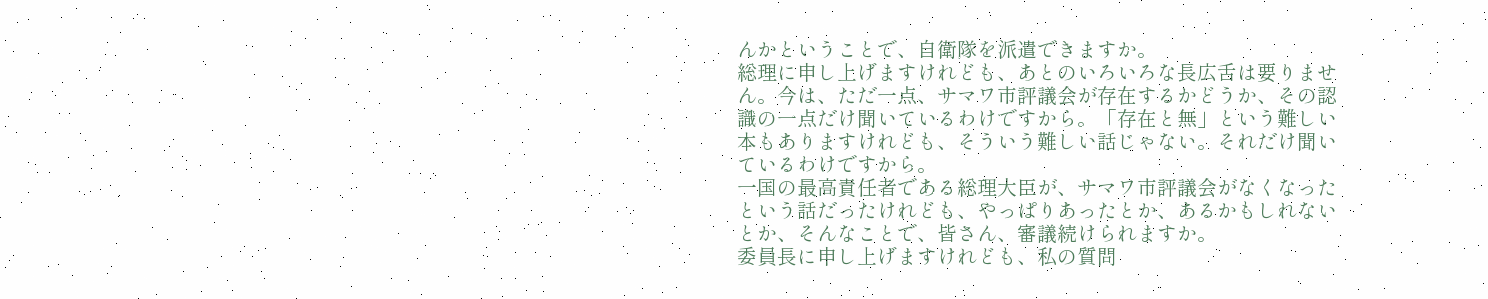んかということで、自衛隊を派遣できますか。
総理に申し上げますけれども、あとのいろいろな長広舌は要りません。今は、ただ一点、サマワ市評議会が存在するかどうか、その認識の一点だけ聞いているわけですから。「存在と無」という難しい本もありますけれども、そういう難しい話じゃない。それだけ聞いているわけですから。
一国の最高責任者である総理大臣が、サマワ市評議会がなくなったという話だったけれども、やっぱりあったとか、あるかもしれないとか、そんなことで、皆さん、審議続けられますか。
委員長に申し上げますけれども、私の質問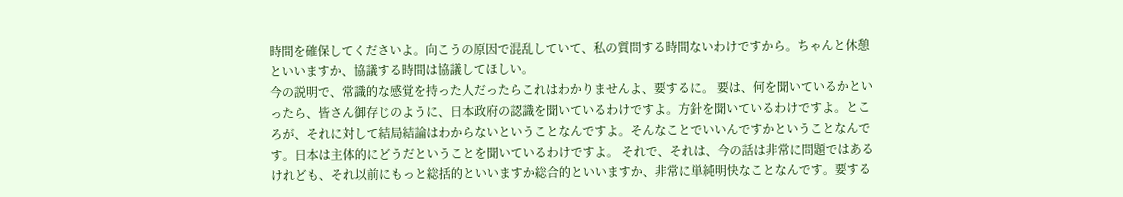時間を確保してくださいよ。向こうの原因で混乱していて、私の質問する時間ないわけですから。ちゃんと休憩といいますか、協議する時間は協議してほしい。
今の説明で、常識的な感覚を持った人だったらこれはわかりませんよ、要するに。 要は、何を聞いているかといったら、皆さん御存じのように、日本政府の認識を聞いているわけですよ。方針を聞いているわけですよ。ところが、それに対して結局結論はわからないということなんですよ。そんなことでいいんですかということなんです。日本は主体的にどうだということを聞いているわけですよ。 それで、それは、今の話は非常に問題ではあるけれども、それ以前にもっと総括的といいますか総合的といいますか、非常に単純明快なことなんです。要する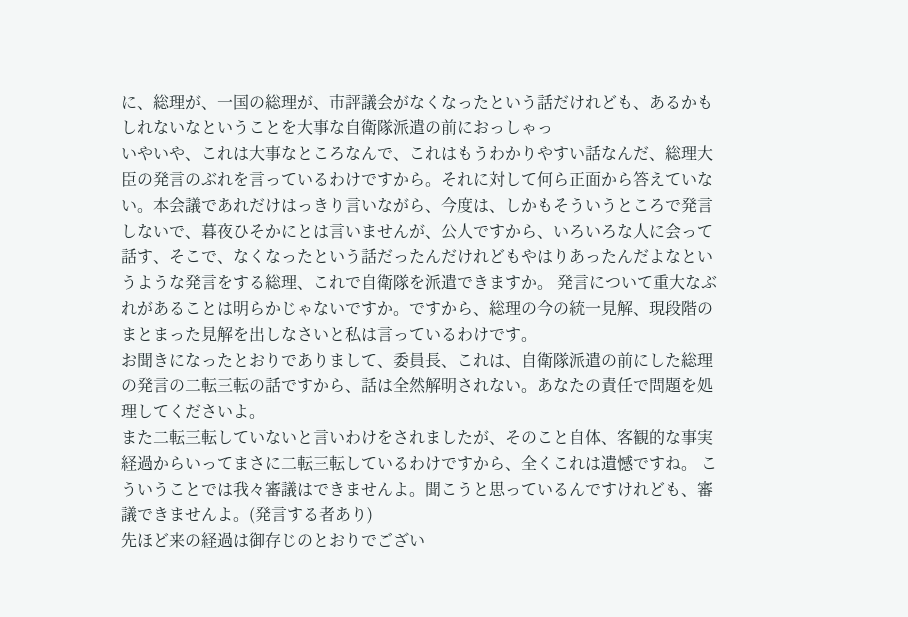に、総理が、一国の総理が、市評議会がなくなったという話だけれども、あるかもしれないなということを大事な自衛隊派遣の前におっしゃっ
いやいや、これは大事なところなんで、これはもうわかりやすい話なんだ、総理大臣の発言のぶれを言っているわけですから。それに対して何ら正面から答えていない。本会議であれだけはっきり言いながら、今度は、しかもそういうところで発言しないで、暮夜ひそかにとは言いませんが、公人ですから、いろいろな人に会って話す、そこで、なくなったという話だったんだけれどもやはりあったんだよなというような発言をする総理、これで自衛隊を派遣できますか。 発言について重大なぶれがあることは明らかじゃないですか。ですから、総理の今の統一見解、現段階のまとまった見解を出しなさいと私は言っているわけです。
お聞きになったとおりでありまして、委員長、これは、自衛隊派遣の前にした総理の発言の二転三転の話ですから、話は全然解明されない。あなたの責任で問題を処理してくださいよ。
また二転三転していないと言いわけをされましたが、そのこと自体、客観的な事実経過からいってまさに二転三転しているわけですから、全くこれは遺憾ですね。 こういうことでは我々審議はできませんよ。聞こうと思っているんですけれども、審議できませんよ。(発言する者あり)
先ほど来の経過は御存じのとおりでござい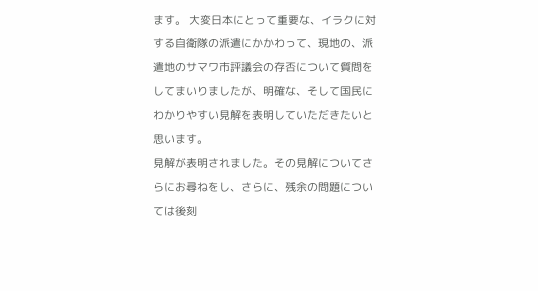ます。 大変日本にとって重要な、イラクに対する自衛隊の派遣にかかわって、現地の、派遣地のサマワ市評議会の存否について質問をしてまいりましたが、明確な、そして国民にわかりやすい見解を表明していただきたいと思います。
見解が表明されました。その見解についてさらにお尋ねをし、さらに、残余の問題については後刻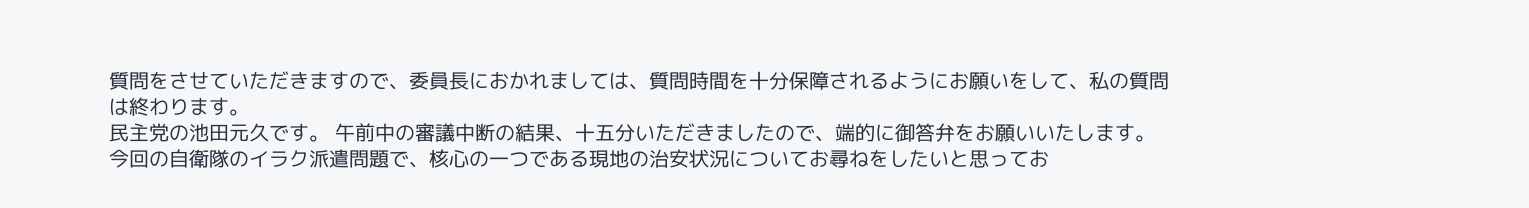質問をさせていただきますので、委員長におかれましては、質問時間を十分保障されるようにお願いをして、私の質問は終わります。
民主党の池田元久です。 午前中の審議中断の結果、十五分いただきましたので、端的に御答弁をお願いいたします。 今回の自衛隊のイラク派遣問題で、核心の一つである現地の治安状況についてお尋ねをしたいと思ってお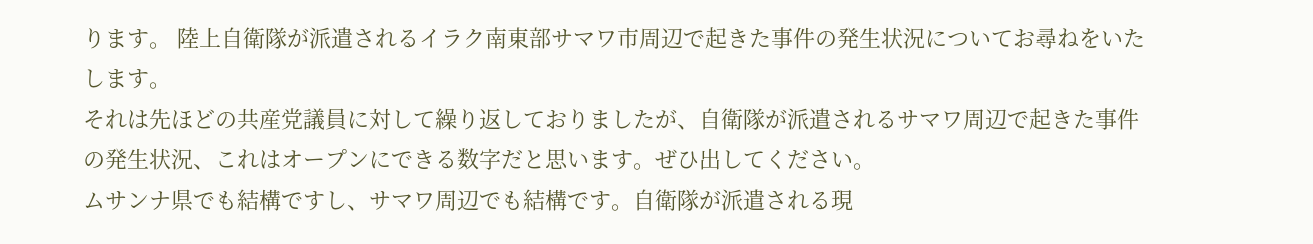ります。 陸上自衛隊が派遣されるイラク南東部サマワ市周辺で起きた事件の発生状況についてお尋ねをいたします。
それは先ほどの共産党議員に対して繰り返しておりましたが、自衛隊が派遣されるサマワ周辺で起きた事件の発生状況、これはオープンにできる数字だと思います。ぜひ出してください。
ムサンナ県でも結構ですし、サマワ周辺でも結構です。自衛隊が派遣される現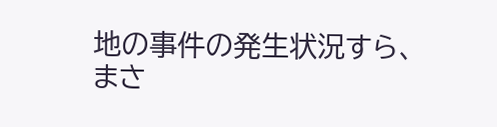地の事件の発生状況すら、まさ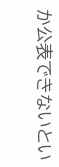か公表できないとい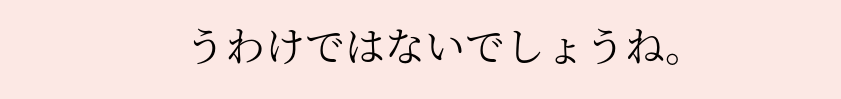うわけではないでしょうね。